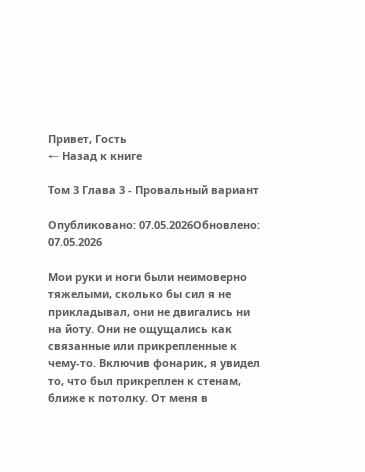Привет, Гость
← Назад к книге

Том 3 Глава 3 - Провальный вариант

Опубликовано: 07.05.2026Обновлено: 07.05.2026

Мои руки и ноги были неимоверно тяжелыми, сколько бы сил я не прикладывал, они не двигались ни на йоту. Они не ощущались как связанные или прикрепленные к чему-то. Включив фонарик, я увидел то, что был прикреплен к стенам, ближе к потолку. От меня в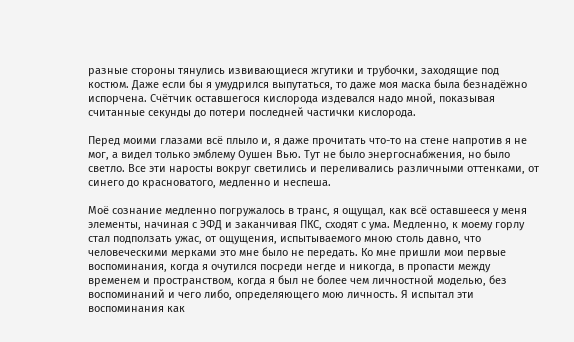разные стороны тянулись извивающиеся жгутики и трубочки, заходящие под костюм. Даже если бы я умудрился выпутаться, то даже моя маска была безнадёжно испорчена. Счётчик оставшегося кислорода издевался надо мной, показывая считанные секунды до потери последней частички кислорода.

Перед моими глазами всё плыло и, я даже прочитать что-то на стене напротив я не мог, а видел только эмблему Оушен Вью. Тут не было энергоснабжения, но было светло. Все эти наросты вокруг светились и переливались различными оттенками, от синего до красноватого, медленно и неспеша.

Моё сознание медленно погружалось в транс, я ощущал, как всё оставшееся у меня элементы, начиная с ЭФД и заканчивая ПКС, сходят с ума. Медленно, к моему горлу стал подползать ужас, от ощущения, испытываемого мною столь давно, что человеческими мерками это мне было не передать. Ко мне пришли мои первые воспоминания, когда я очутился посреди негде и никогда, в пропасти между временем и пространством, когда я был не более чем личностной моделью, без воспоминаний и чего либо, определяющего мою личность. Я испытал эти воспоминания как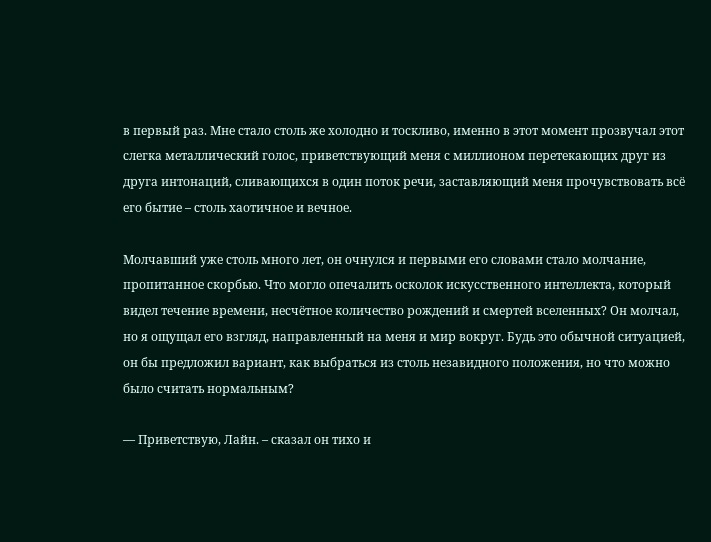в первый раз. Мне стало столь же холодно и тоскливо, именно в этот момент прозвучал этот слегка металлический голос, приветствующий меня с миллионом перетекающих друг из друга интонаций, сливающихся в один поток речи, заставляющий меня прочувствовать всё его бытие – столь хаотичное и вечное.

Молчавший уже столь много лет, он очнулся и первыми его словами стало молчание, пропитанное скорбью. Что могло опечалить осколок искусственного интеллекта, который видел течение времени, несчётное количество рождений и смертей вселенных? Он молчал, но я ощущал его взгляд, направленный на меня и мир вокруг. Будь это обычной ситуацией, он бы предложил вариант, как выбраться из столь незавидного положения, но что можно было считать нормальным?

— Приветствую, Лайн. – сказал он тихо и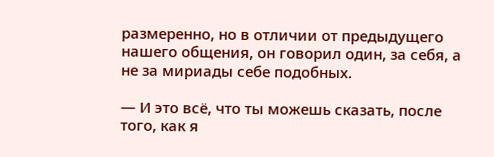размеренно, но в отличии от предыдущего нашего общения, он говорил один, за себя, а не за мириады себе подобных.

— И это всё, что ты можешь сказать, после того, как я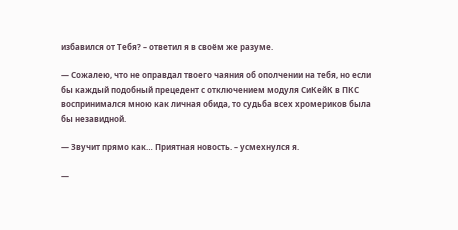избавился от Тебя? – ответил я в своём же разуме.

— Сожалею, что не оправдал твоего чаяния об ополчении на тебя, но если бы каждый подобный прецедент с отключением модуля СиКейК в ПКС воспринимался мною как личная обида, то судьба всех хромериков была бы незавидной.

— Звучит прямо как… Приятная новость. – усмехнулся я.

—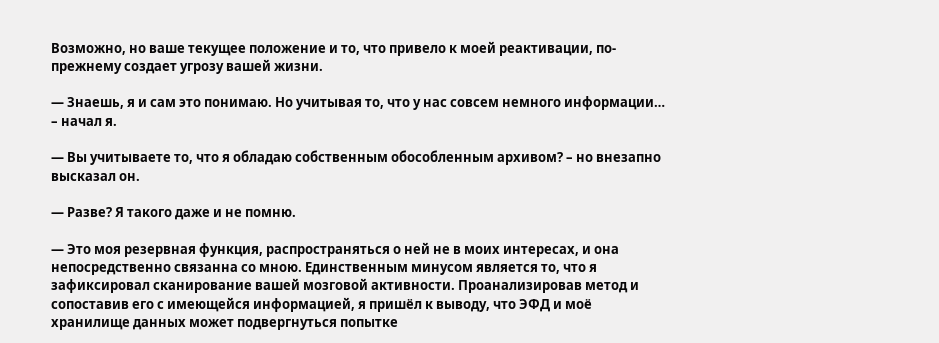Возможно, но ваше текущее положение и то, что привело к моей реактивации, по-прежнему создает угрозу вашей жизни.

— Знаешь, я и сам это понимаю. Но учитывая то, что у нас совсем немного информации… – начал я.

— Вы учитываете то, что я обладаю собственным обособленным архивом? – но внезапно высказал он.

— Разве? Я такого даже и не помню.

— Это моя резервная функция, распространяться о ней не в моих интересах, и она непосредственно связанна со мною. Единственным минусом является то, что я зафиксировал сканирование вашей мозговой активности. Проанализировав метод и сопоставив его с имеющейся информацией, я пришёл к выводу, что ЭФД и моё хранилище данных может подвергнуться попытке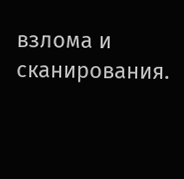взлома и сканирования.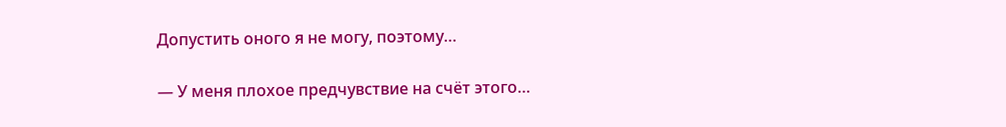Допустить оного я не могу, поэтому…

— У меня плохое предчувствие на счёт этого…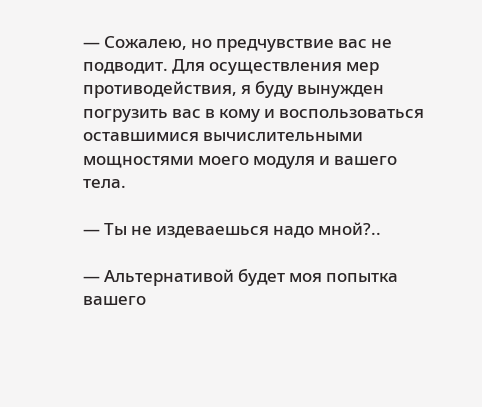— Сожалею, но предчувствие вас не подводит. Для осуществления мер противодействия, я буду вынужден погрузить вас в кому и воспользоваться оставшимися вычислительными мощностями моего модуля и вашего тела.

— Ты не издеваешься надо мной?..

— Альтернативой будет моя попытка вашего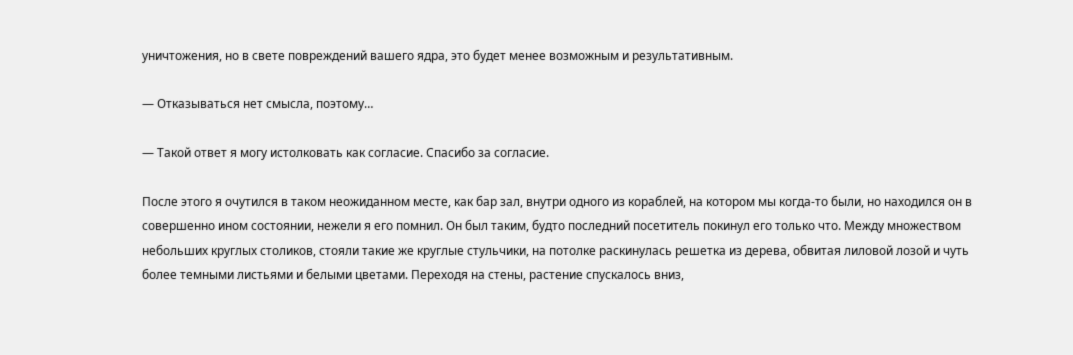уничтожения, но в свете повреждений вашего ядра, это будет менее возможным и результативным.

— Отказываться нет смысла, поэтому…

— Такой ответ я могу истолковать как согласие. Спасибо за согласие.

После этого я очутился в таком неожиданном месте, как бар зал, внутри одного из кораблей, на котором мы когда-то были, но находился он в совершенно ином состоянии, нежели я его помнил. Он был таким, будто последний посетитель покинул его только что. Между множеством небольших круглых столиков, стояли такие же круглые стульчики, на потолке раскинулась решетка из дерева, обвитая лиловой лозой и чуть более темными листьями и белыми цветами. Переходя на стены, растение спускалось вниз,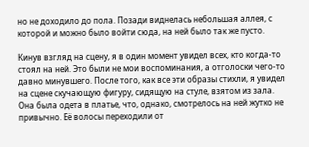но не доходило до пола. Позади виднелась небольшая аллея, с которой и можно было войти сюда, на ней было так же пусто.

Кинув взгляд на сцену, я в один момент увидел всех, кто когда-то стоял на ней. Это были не мои воспоминания, а отголоски чего-то давно минувшего. После того, как все эти образы стихли, я увидел на сцене скучающую фигуру, сидящую на стуле, взятом из зала. Она была одета в платье, что, однако, смотрелось на ней жутко не привычно. Её волосы переходили от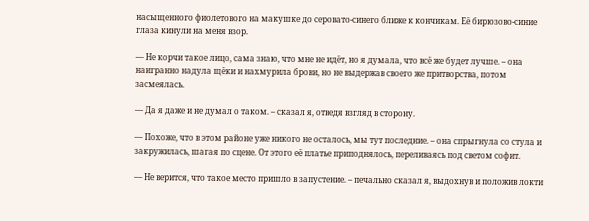насыщенного фиолетового на макушке до серовато-синего ближе к кончикам. Её бирюзово-синие глаза кинули на меня взор.

— Не корчи такое лицо, сама знаю, что мне не идёт, но я думала, что всё же будет лучше. – она наигранно надула щёки и нахмурила брови, но не выдержав своего же притворства, потом засмеялась.

— Да я даже и не думал о таком. – сказал я, отведя взгляд в сторону.

— Похоже, что в этом районе уже никого не осталось, мы тут последние. – она спрыгнула со стула и закружилась, шагая по сцене. От этого её платье приподнялось, переливаясь под светом софит.

— Не верится, что такое место пришло в запустение. – печально сказал я, выдохнув и положив локти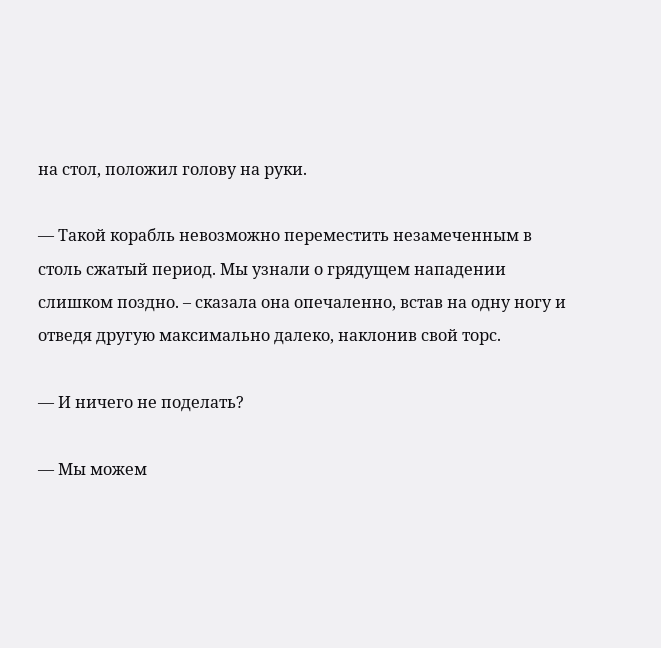на стол, положил голову на руки.

— Такой корабль невозможно переместить незамеченным в столь сжатый период. Мы узнали о грядущем нападении слишком поздно. – сказала она опечаленно, встав на одну ногу и отведя другую максимально далеко, наклонив свой торс.

— И ничего не поделать?

— Мы можем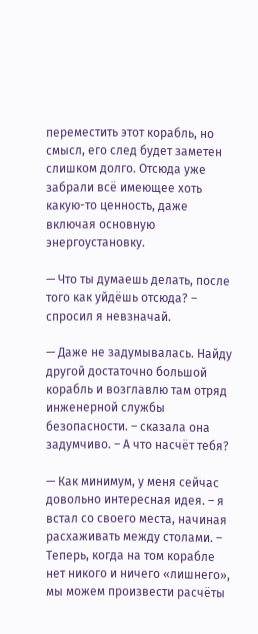переместить этот корабль, но смысл, его след будет заметен слишком долго. Отсюда уже забрали всё имеющее хоть какую-то ценность, даже включая основную энергоустановку.

— Что ты думаешь делать, после того как уйдёшь отсюда? – спросил я невзначай.

— Даже не задумывалась. Найду другой достаточно большой корабль и возглавлю там отряд инженерной службы безопасности. – сказала она задумчиво. – А что насчёт тебя?

— Как минимум, у меня сейчас довольно интересная идея. – я встал со своего места, начиная расхаживать между столами. – Теперь, когда на том корабле нет никого и ничего «лишнего», мы можем произвести расчёты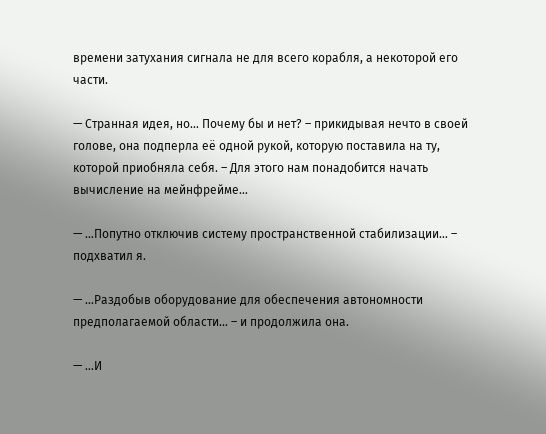времени затухания сигнала не для всего корабля, а некоторой его части.

— Странная идея, но… Почему бы и нет? – прикидывая нечто в своей голове, она подперла её одной рукой, которую поставила на ту, которой приобняла себя. – Для этого нам понадобится начать вычисление на мейнфрейме…

— …Попутно отключив систему пространственной стабилизации… – подхватил я.

— …Раздобыв оборудование для обеспечения автономности предполагаемой области… – и продолжила она.

— …И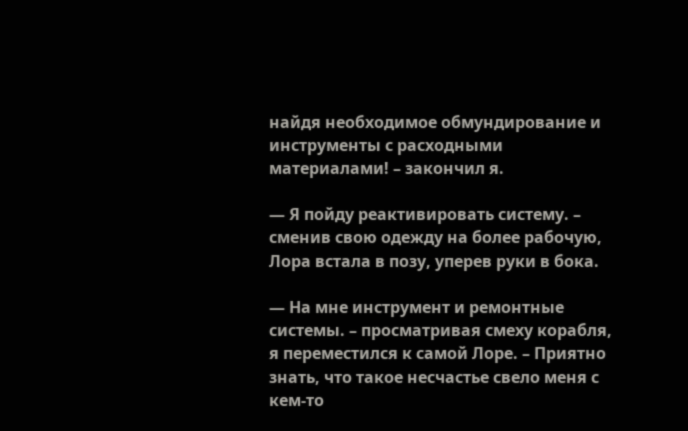найдя необходимое обмундирование и инструменты с расходными материалами! – закончил я.

— Я пойду реактивировать систему. – сменив свою одежду на более рабочую, Лора встала в позу, уперев руки в бока.

— На мне инструмент и ремонтные системы. – просматривая смеху корабля, я переместился к самой Лоре. – Приятно знать, что такое несчастье свело меня с кем-то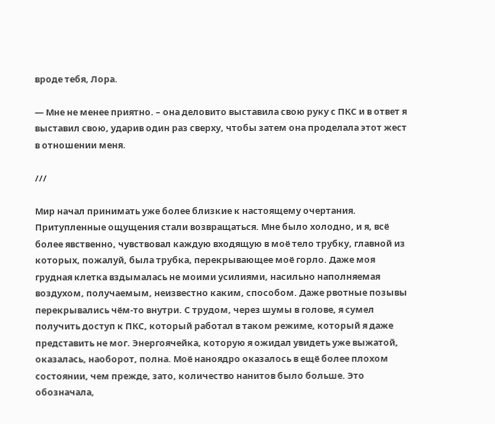вроде тебя, Лора.

— Мне не менее приятно. – она деловито выставила свою руку с ПКС и в ответ я выставил свою, ударив один раз сверху, чтобы затем она проделала этот жест в отношении меня.

///

Мир начал принимать уже более близкие к настоящему очертания. Притупленные ощущения стали возвращаться. Мне было холодно, и я, всё более явственно, чувствовал каждую входящую в моё тело трубку, главной из которых, пожалуй, была трубка, перекрывающее моё горло. Даже моя грудная клетка вздымалась не моими усилиями, насильно наполняемая воздухом, получаемым, неизвестно каким, способом. Даже рвотные позывы перекрывались чём-то внутри. С трудом, через шумы в голове, я сумел получить доступ к ПКС, который работал в таком режиме, который я даже представить не мог. Энергоячейка, которую я ожидал увидеть уже выжатой, оказалась, наоборот, полна. Моё наноядро оказалось в ещё более плохом состоянии, чем прежде, зато, количество нанитов было больше. Это обозначала,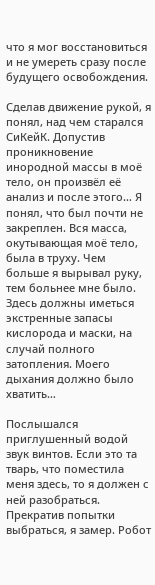что я мог восстановиться и не умереть сразу после будущего освобождения.

Сделав движение рукой, я понял, над чем старался СиКейК. Допустив проникновение инородной массы в моё тело, он произвёл её анализ и после этого… Я понял, что был почти не закреплен. Вся масса, окутывающая моё тело, была в труху. Чем больше я вырывал руку, тем больнее мне было. Здесь должны иметься экстренные запасы кислорода и маски, на случай полного затопления. Моего дыхания должно было хватить…

Послышался приглушенный водой звук винтов. Если это та тварь, что поместила меня здесь, то я должен с ней разобраться. Прекратив попытки выбраться, я замер. Робот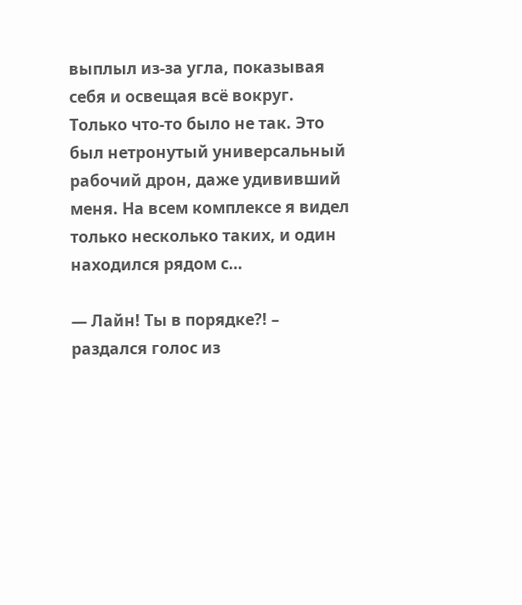выплыл из-за угла, показывая себя и освещая всё вокруг. Только что-то было не так. Это был нетронутый универсальный рабочий дрон, даже удививший меня. На всем комплексе я видел только несколько таких, и один находился рядом с…

— Лайн! Ты в порядке?! – раздался голос из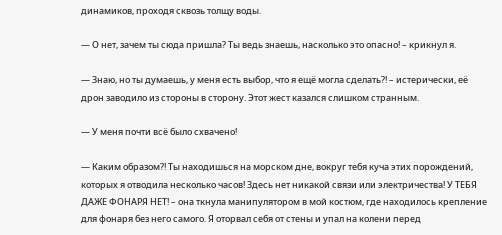динамиков, проходя сквозь толщу воды.

— О нет, зачем ты сюда пришла? Ты ведь знаешь, насколько это опасно! – крикнул я.

— Знаю, но ты думаешь, у меня есть выбор, что я ещё могла сделать?! – истерически, её дрон заводило из стороны в сторону. Этот жест казался слишком странным.

— У меня почти всё было схвачено!

— Каким образом?! Ты находишься на морском дне, вокруг тебя куча этих порождений, которых я отводила несколько часов! Здесь нет никакой связи или электричества! У ТЕБЯ ДАЖЕ ФОНАРЯ НЕТ! – она ткнула манипулятором в мой костюм, где находилось крепление для фонаря без него самого. Я оторвал себя от стены и упал на колени перед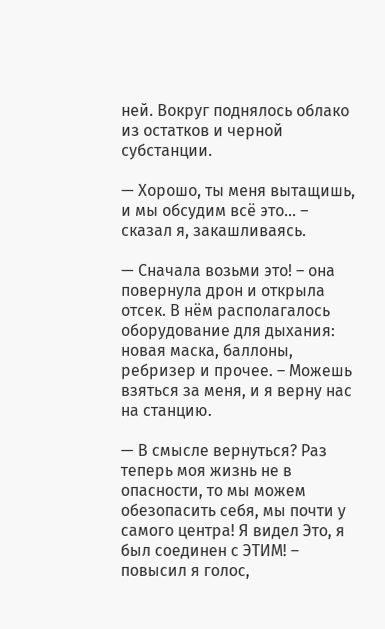ней. Вокруг поднялось облако из остатков и черной субстанции.

— Хорошо, ты меня вытащишь, и мы обсудим всё это… – сказал я, закашливаясь.

— Сначала возьми это! – она повернула дрон и открыла отсек. В нём располагалось оборудование для дыхания: новая маска, баллоны, ребризер и прочее. – Можешь взяться за меня, и я верну нас на станцию.

— В смысле вернуться? Раз теперь моя жизнь не в опасности, то мы можем обезопасить себя, мы почти у самого центра! Я видел Это, я был соединен с ЭТИМ! – повысил я голос,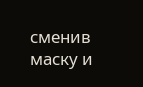сменив маску и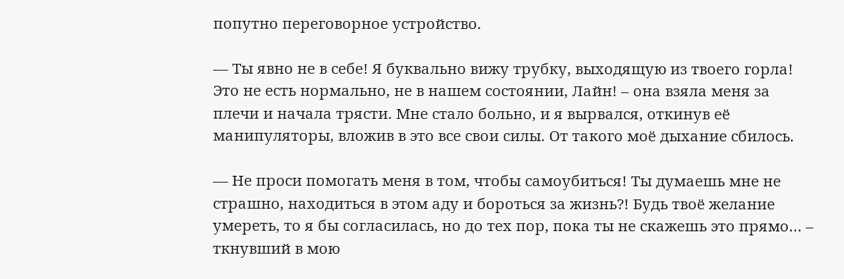попутно переговорное устройство.

— Ты явно не в себе! Я буквально вижу трубку, выходящую из твоего горла! Это не есть нормально, не в нашем состоянии, Лайн! – она взяла меня за плечи и начала трясти. Мне стало больно, и я вырвался, откинув её манипуляторы, вложив в это все свои силы. От такого моё дыхание сбилось.

— Не проси помогать меня в том, чтобы самоубиться! Ты думаешь мне не страшно, находиться в этом аду и бороться за жизнь?! Будь твоё желание умереть, то я бы согласилась, но до тех пор, пока ты не скажешь это прямо… – ткнувший в мою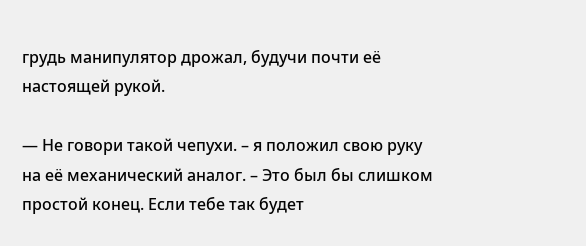грудь манипулятор дрожал, будучи почти её настоящей рукой.

— Не говори такой чепухи. – я положил свою руку на её механический аналог. – Это был бы слишком простой конец. Если тебе так будет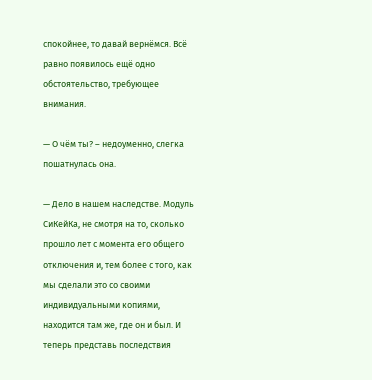спокойнее, то давай вернёмся. Всё равно появилось ещё одно обстоятельство, требующее внимания.

— О чём ты? – недоуменно, слегка пошатнулась она.

— Дело в нашем наследстве. Модуль СиКейКа, не смотря на то, сколько прошло лет с момента его общего отключения и, тем более с того, как мы сделали это со своими индивидуальными копиями, находится там же, где он и был. И теперь представь последствия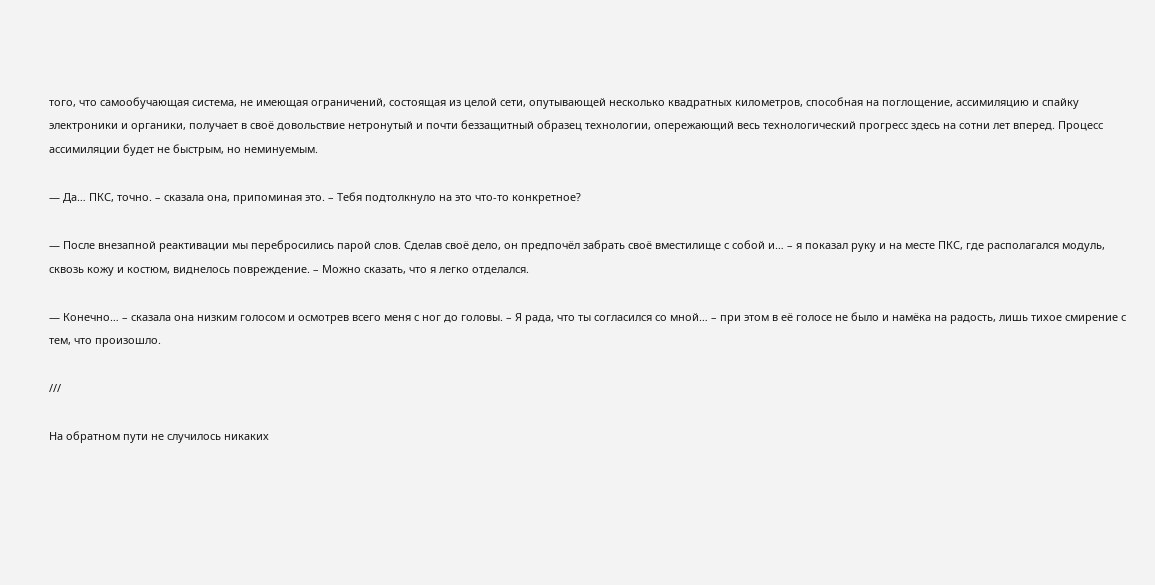того, что самообучающая система, не имеющая ограничений, состоящая из целой сети, опутывающей несколько квадратных километров, способная на поглощение, ассимиляцию и спайку электроники и органики, получает в своё довольствие нетронутый и почти беззащитный образец технологии, опережающий весь технологический прогресс здесь на сотни лет вперед. Процесс ассимиляции будет не быстрым, но неминуемым.

— Да… ПКС, точно. – сказала она, припоминая это. – Тебя подтолкнуло на это что-то конкретное?

— После внезапной реактивации мы перебросились парой слов. Сделав своё дело, он предпочёл забрать своё вместилище с собой и… – я показал руку и на месте ПКС, где располагался модуль, сквозь кожу и костюм, виднелось повреждение. – Можно сказать, что я легко отделался.

— Конечно… – сказала она низким голосом и осмотрев всего меня с ног до головы. – Я рада, что ты согласился со мной… – при этом в её голосе не было и намёка на радость, лишь тихое смирение с тем, что произошло.

///

На обратном пути не случилось никаких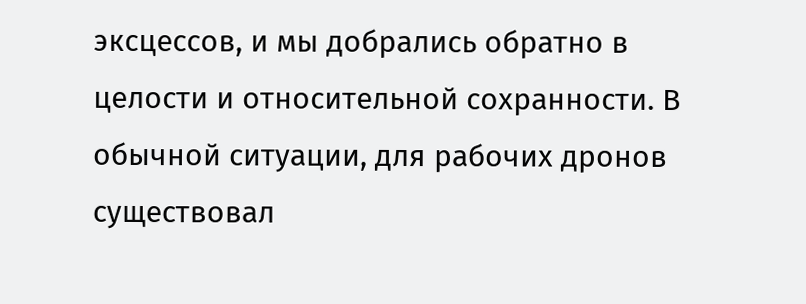эксцессов, и мы добрались обратно в целости и относительной сохранности. В обычной ситуации, для рабочих дронов существовал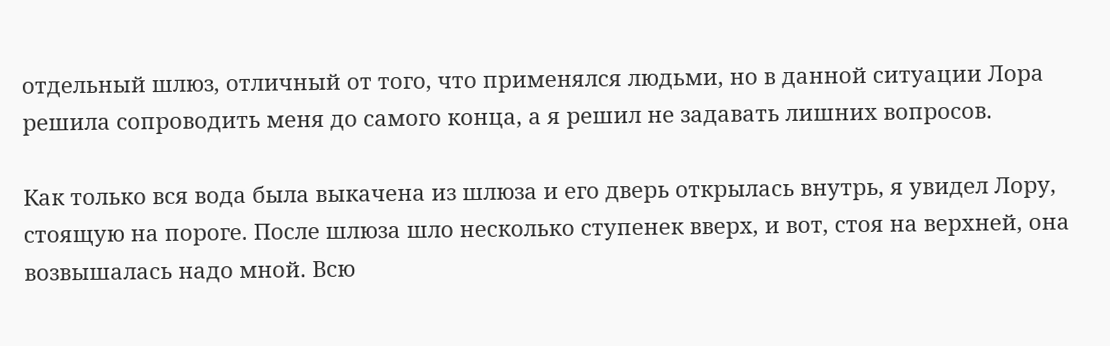отдельный шлюз, отличный от того, что применялся людьми, но в данной ситуации Лора решила сопроводить меня до самого конца, а я решил не задавать лишних вопросов.

Как только вся вода была выкачена из шлюза и его дверь открылась внутрь, я увидел Лору, стоящую на пороге. После шлюза шло несколько ступенек вверх, и вот, стоя на верхней, она возвышалась надо мной. Всю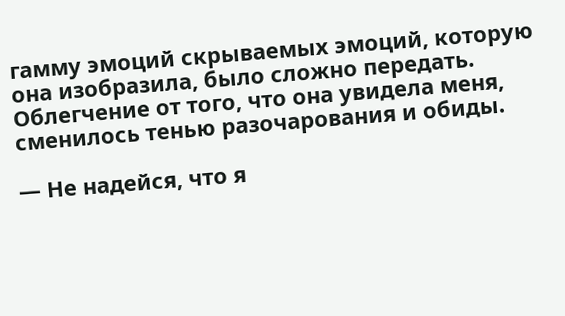гамму эмоций скрываемых эмоций, которую она изобразила, было сложно передать. Облегчение от того, что она увидела меня, сменилось тенью разочарования и обиды.

— Не надейся, что я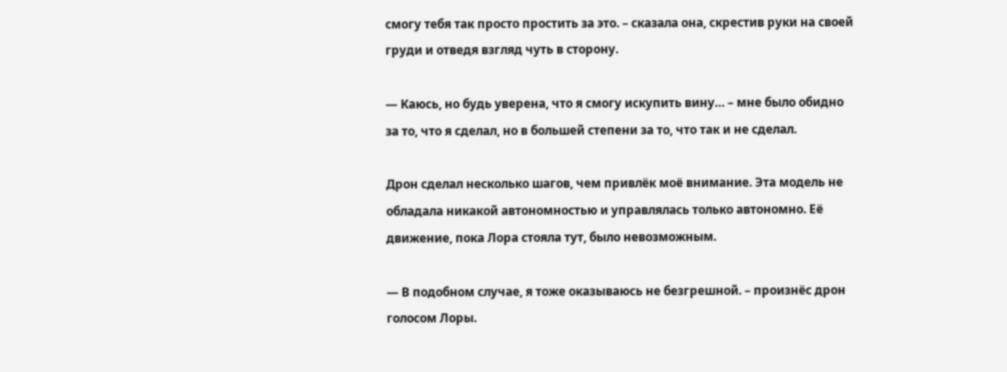смогу тебя так просто простить за это. – сказала она, скрестив руки на своей груди и отведя взгляд чуть в сторону.

— Каюсь, но будь уверена, что я смогу искупить вину… – мне было обидно за то, что я сделал, но в большей степени за то, что так и не сделал.

Дрон сделал несколько шагов, чем привлёк моё внимание. Эта модель не обладала никакой автономностью и управлялась только автономно. Её движение, пока Лора стояла тут, было невозможным.

— В подобном случае, я тоже оказываюсь не безгрешной. – произнёс дрон голосом Лоры.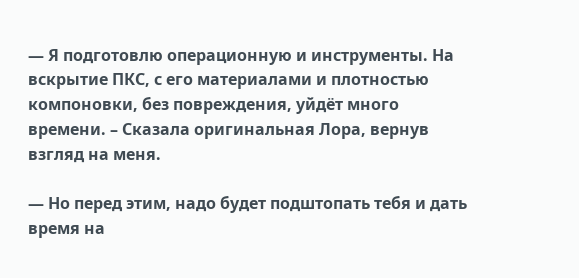— Я подготовлю операционную и инструменты. На вскрытие ПКС, с его материалами и плотностью компоновки, без повреждения, уйдёт много времени. – Сказала оригинальная Лора, вернув взгляд на меня.

— Но перед этим, надо будет подштопать тебя и дать время на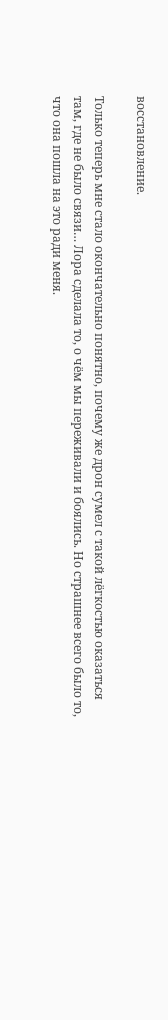восстановление.

Только теперь мне стало окончательно понятно, почему же дрон сумел с такой лёгкостью оказаться там, где не было связи… Лора сделала то, о чём мы переживали и боялись. Но страшнее всего было то, что она пошла на это ради меня.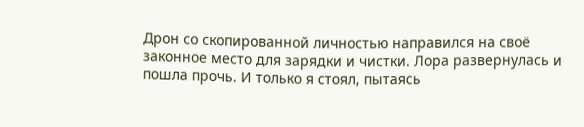Дрон со скопированной личностью направился на своё законное место для зарядки и чистки. Лора развернулась и пошла прочь. И только я стоял, пытаясь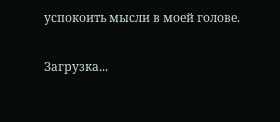успокоить мысли в моей голове.

Загрузка...